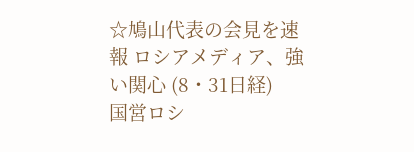☆鳩山代表の会見を速報 ロシアメディア、強い関心 (8・31日経)
国営ロシ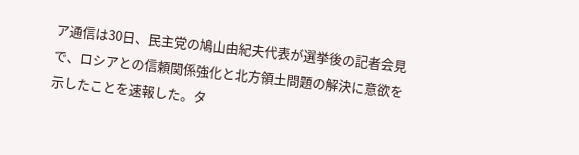ア通信は30日、民主党の鳩山由紀夫代表が選挙後の記者会見で、ロシアとの信頼関係強化と北方領土問題の解決に意欲を示したことを速報した。タ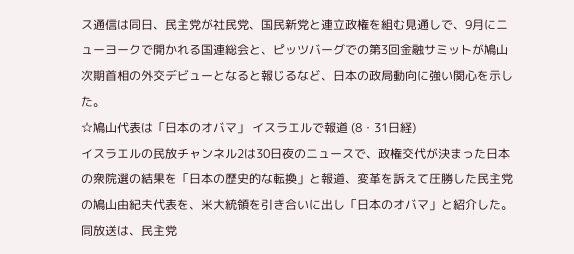ス通信は同日、民主党が社民党、国民新党と連立政権を組む見通しで、9月にニューヨークで開かれる国連総会と、ピッツバーグでの第3回金融サミットが鳩山次期首相の外交デビューとなると報じるなど、日本の政局動向に強い関心を示した。
☆鳩山代表は「日本のオバマ」 イスラエルで報道 (8・31日経)
イスラエルの民放チャンネル2は30日夜のニュースで、政権交代が決まった日本の衆院選の結果を「日本の歴史的な転換」と報道、変革を訴えて圧勝した民主党の鳩山由紀夫代表を、米大統領を引き合いに出し「日本のオバマ」と紹介した。
同放送は、民主党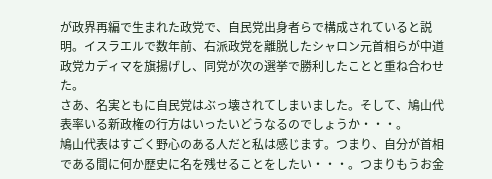が政界再編で生まれた政党で、自民党出身者らで構成されていると説明。イスラエルで数年前、右派政党を離脱したシャロン元首相らが中道政党カディマを旗揚げし、同党が次の選挙で勝利したことと重ね合わせた。
さあ、名実ともに自民党はぶっ壊されてしまいました。そして、鳩山代表率いる新政権の行方はいったいどうなるのでしょうか・・・。
鳩山代表はすごく野心のある人だと私は感じます。つまり、自分が首相である間に何か歴史に名を残せることをしたい・・・。つまりもうお金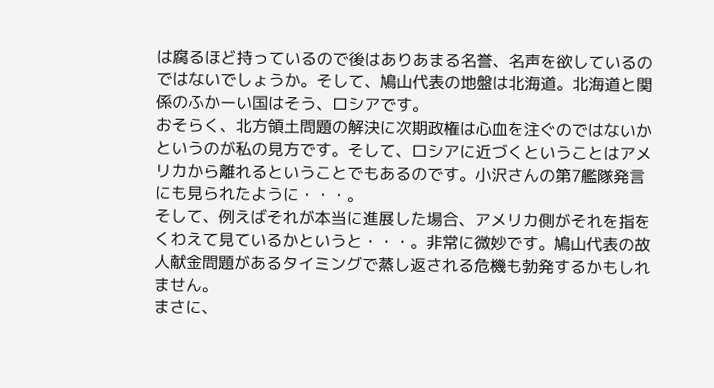は腐るほど持っているので後はありあまる名誉、名声を欲しているのではないでしょうか。そして、鳩山代表の地盤は北海道。北海道と関係のふかーい国はそう、ロシアです。
おそらく、北方領土問題の解決に次期政権は心血を注ぐのではないかというのが私の見方です。そして、ロシアに近づくということはアメリカから離れるということでもあるのです。小沢さんの第7艦隊発言にも見られたように・・・。
そして、例えばそれが本当に進展した場合、アメリカ側がそれを指をくわえて見ているかというと・・・。非常に微妙です。鳩山代表の故人献金問題があるタイミングで蒸し返される危機も勃発するかもしれません。
まさに、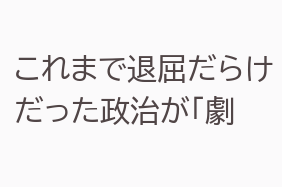これまで退屈だらけだった政治が「劇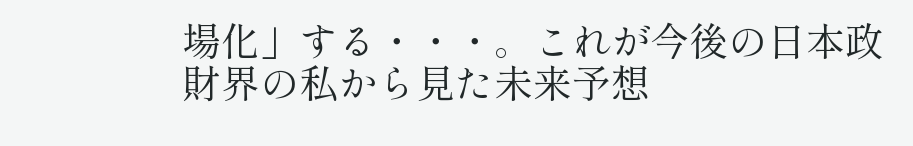場化」する・・・。これが今後の日本政財界の私から見た未来予想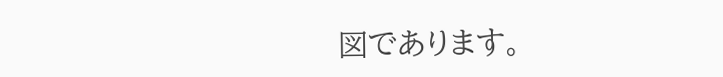図であります。